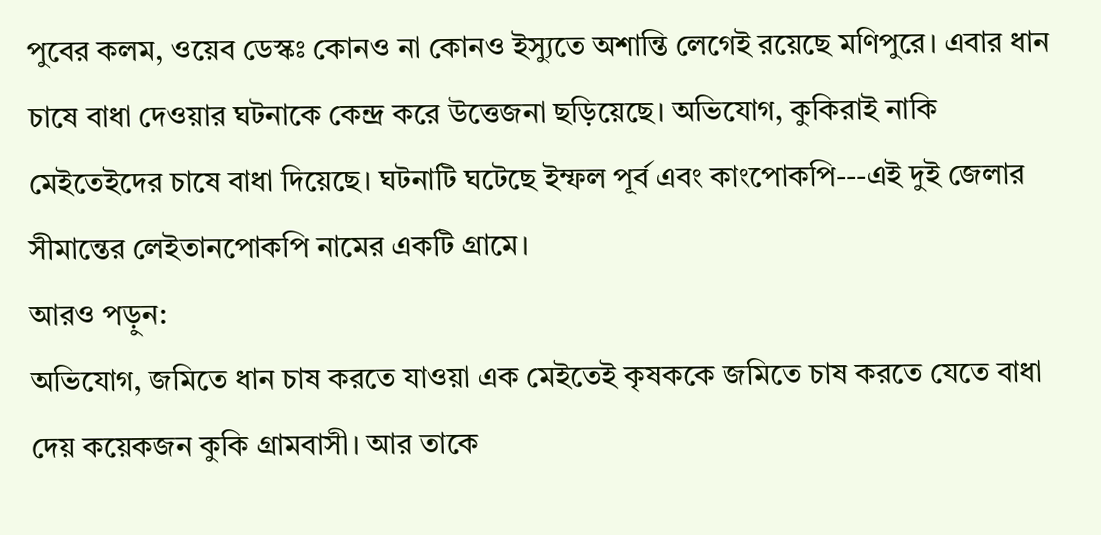পুবের কলম, ওয়েব ডেস্কঃ কোনও না কোনও ইস্যুতে অশান্তি লেগেই রয়েছে মণিপুরে। এবার ধান চাষে বাধা দেওয়ার ঘটনাকে কেন্দ্র করে উত্তেজনা ছড়িয়েছে। অভিযোগ, কুকিরাই নাকি মেইতেইদের চাষে বাধা দিয়েছে। ঘটনাটি ঘটেছে ইম্ফল পূর্ব এবং কাংপোকপি---এই দুই জেলার সীমান্তের লেইতানপোকপি নামের একটি গ্রামে।
আরও পড়ুন:
অভিযোগ, জমিতে ধান চাষ করতে যাওয়া এক মেইতেই কৃষককে জমিতে চাষ করতে যেতে বাধা দেয় কয়েকজন কুকি গ্রামবাসী। আর তাকে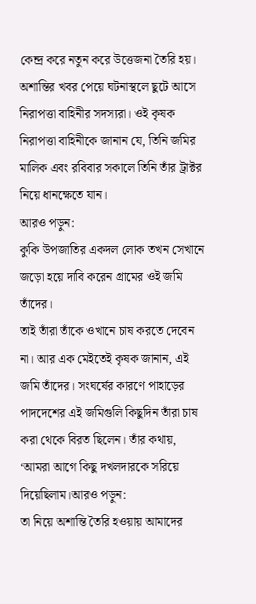কেন্দ্র করে নতুন করে উত্তেজনা তৈরি হয়। অশান্তির খবর পেয়ে ঘটনাস্থলে ছুটে আসে নিরাপত্তা বাহিনীর সদস্যরা। ওই কৃষক নিরাপত্তা বাহিনীকে জানান যে, তিনি জমির মালিক এবং রবিবার সকালে তিনি তাঁর ট্রাক্টর নিয়ে ধানক্ষেতে যান।
আরও পড়ুন:
কুকি উপজাতির একদল লোক তখন সেখানে জড়ো হয়ে দাবি করেন গ্রামের ওই জমি তাঁদের।
তাই তাঁরা তাঁকে ওখানে চাষ করতে দেবেন না। আর এক মেইতেই কৃষক জানান, এই জমি তাঁদের। সংঘর্ষের কারণে পাহাড়ের পাদদেশের এই জমিগুলি কিছুদিন তাঁরা চাষ করা থেকে বিরত ছিলেন। তাঁর কথায়, ‘আমরা আগে কিছু দখলদারকে সরিয়ে দিয়েছিলাম।আরও পড়ুন:
তা নিয়ে অশান্তি তৈরি হওয়ায় আমাদের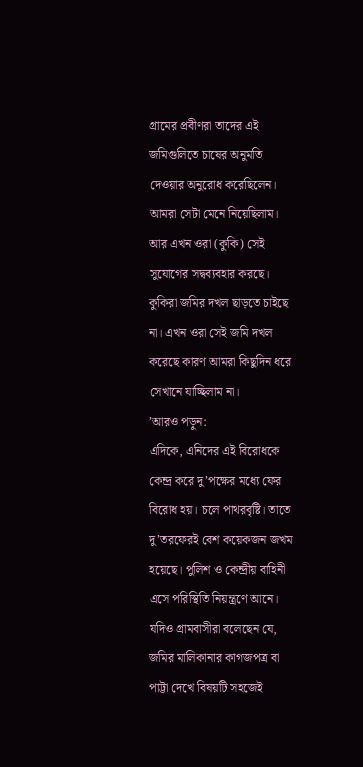গ্রামের প্রবীণরা তাদের এই জমিগুলিতে চাষের অনুমতি দেওয়ার অনুরোধ করেছিলেন। আমরা সেটা মেনে নিয়েছিলাম। আর এখন ওরা (কুকি) সেই সুযোগের সদ্বব্যবহার করছে। কুকিরা জমির দখল ছাড়তে চাইছে না। এখন ওরা সেই জমি দখল করেছে কারণ আমরা কিছুদিন ধরে সেখানে যাচ্ছিলাম না।
’আরও পড়ুন:
এদিকে, এনিদের এই বিরোধকে কেন্দ্র করে দু’পক্ষের মধ্যে ফের বিরোধ হয়। চলে পাথরবৃষ্টি। তাতে দু’তরফেরই বেশ কয়েকজন জখম হয়েছে। পুলিশ ও কেন্দ্রীয় বাহিনী এসে পরিস্থিতি নিয়ন্ত্রণে আনে। যদিও গ্রামবাসীরা বলেছেন যে, জমির মালিকানার কাগজপত্র বা পাট্টা দেখে বিষয়টি সহজেই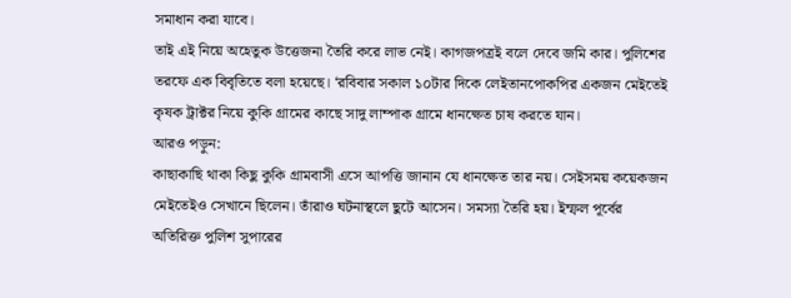সমাধান করা যাবে।
তাই এই নিয়ে অহেতুক উত্তেজনা তৈরি করে লাভ নেই। কাগজপত্রই বলে দেবে জমি কার। পুলিশের তরফে এক বিবৃতিতে বলা হয়েছে। ‘রবিবার সকাল ১০টার দিকে লেইতানপোকপির একজন মেইতেই কৃষক ট্রাক্টর নিয়ে কুকি গ্রামের কাছে সাদু লাম্পাক গ্রামে ধানক্ষেত চাষ করতে যান।
আরও পড়ুন:
কাছাকাছি থাকা কিছু কুকি গ্রামবাসী এসে আপত্তি জানান যে ধানক্ষেত তার নয়। সেইসময় কয়েকজন মেইতেইও সেখানে ছিলেন। তাঁরাও ঘটনাস্থলে ছুটে আসেন। সমস্যা তৈরি হয়। ইম্ফল পূর্বের অতিরিক্ত পুলিশ সুপারের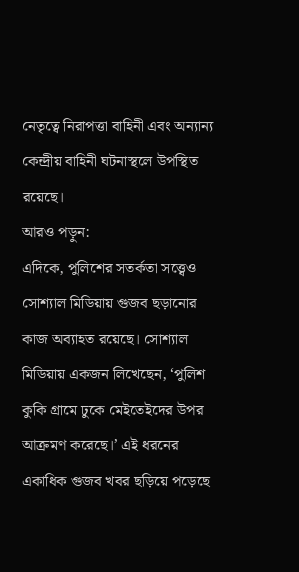নেতৃত্বে নিরাপত্তা বাহিনী এবং অন্যান্য কেন্দ্রীয় বাহিনী ঘটনাস্থলে উপস্থিত রয়েছে।
আরও পড়ুন:
এদিকে, পুলিশের সতর্কতা সত্ত্বেও সোশ্যাল মিডিয়ায় গুজব ছড়ানোর কাজ অব্যাহত রয়েছে। সোশ্যাল মিডিয়ায় একজন লিখেছেন, ‘পুলিশ কুকি গ্রামে ঢুকে মেইতেইদের উপর আক্রমণ করেছে।’ এই ধরনের একাধিক গুজব খবর ছড়িয়ে পড়েছে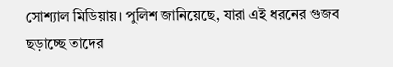সোশ্যাল মিডিয়ায়। পুলিশ জানিয়েছে, যারা এই ধরনের গুজব ছড়াচ্ছে তাদের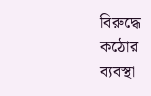বিরুদ্ধে কঠোর ব্যবস্থা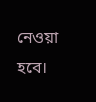নেওয়া হবে।